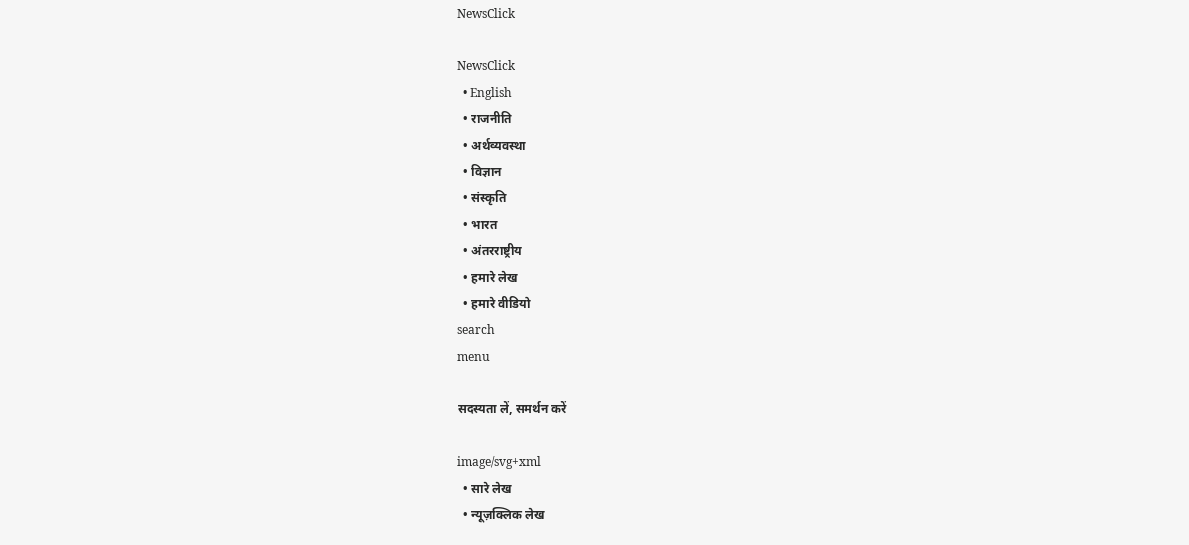NewsClick

NewsClick
  • English
  • राजनीति
  • अर्थव्यवस्था
  • विज्ञान
  • संस्कृति
  • भारत
  • अंतरराष्ट्रीय
  • हमारे लेख
  • हमारे वीडियो
search
menu

सदस्यता लें, समर्थन करें

image/svg+xml
  • सारे लेख
  • न्यूज़क्लिक लेख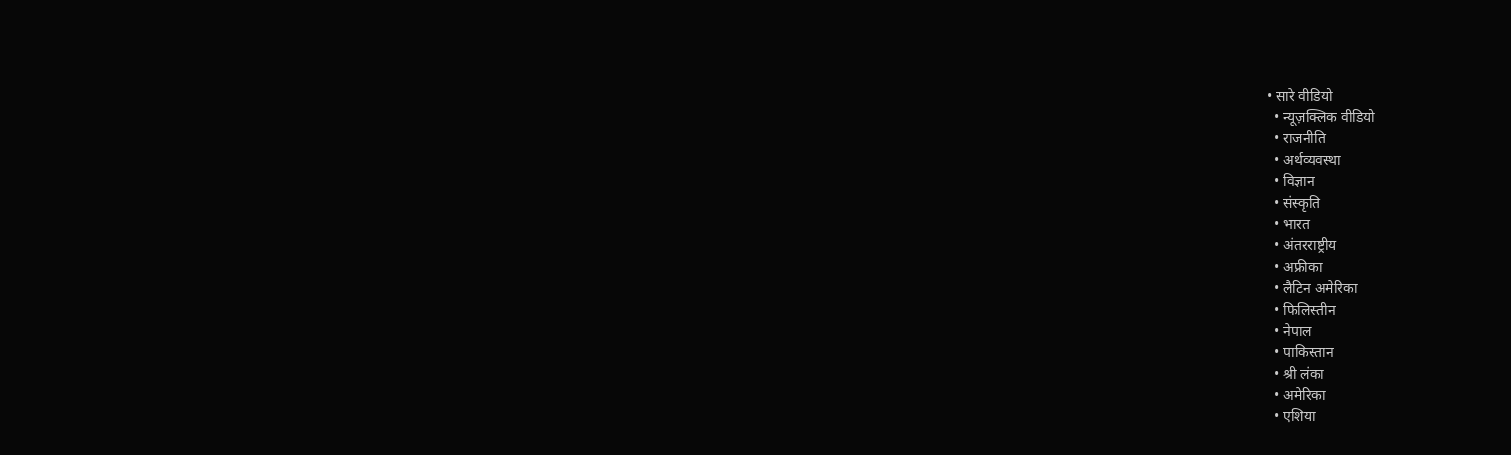• सारे वीडियो
  • न्यूज़क्लिक वीडियो
  • राजनीति
  • अर्थव्यवस्था
  • विज्ञान
  • संस्कृति
  • भारत
  • अंतरराष्ट्रीय
  • अफ्रीका
  • लैटिन अमेरिका
  • फिलिस्तीन
  • नेपाल
  • पाकिस्तान
  • श्री लंका
  • अमेरिका
  • एशिया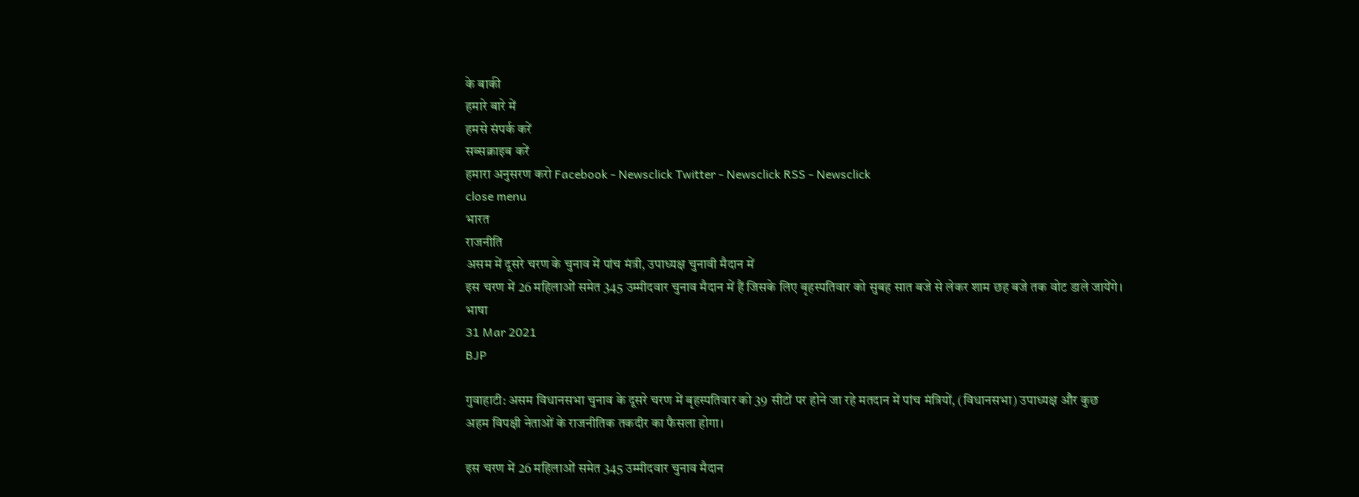के बाकी
हमारे बारे में
हमसे संपर्क करें
सब्सक्राइब करें
हमारा अनुसरण करो Facebook - Newsclick Twitter - Newsclick RSS - Newsclick
close menu
भारत
राजनीति
असम में दूसरे चरण के चुनाव में पांच मंत्री, उपाध्यक्ष चुनावी मैदान में
इस चरण में 26 महिलाओं समेत 345 उम्मीदवार चुनाव मैदान में हैं जिसके लिए बृहस्पतिवार को सुबह सात बजे से लेकर शाम छह बजे तक वोट डाले जायेंगे।
भाषा
31 Mar 2021
BJP

गुवाहाटी: असम विधानसभा चुनाव के दूसरे चरण में बृहस्पतिवार को 39 सीटों पर होने जा रहे मतदान में पांच मंत्रियों, (विधानसभा) उपाध्यक्ष और कुछ अहम विपक्षी नेताओं के राजनीतिक तकदीर का फैसला होगा।

इस चरण में 26 महिलाओं समेत 345 उम्मीदवार चुनाव मैदान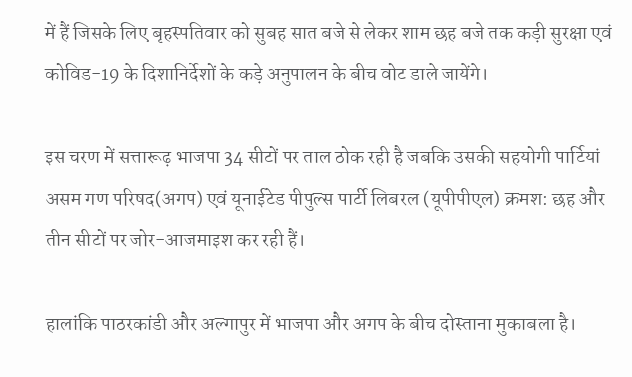में हैं जिसके लिए बृहस्पतिवार को सुबह सात बजे से लेकर शाम छह बजे तक कड़ी सुरक्षा एवं कोविड-19 के दिशानिर्देशों के कड़े अनुपालन के बीच वोट डाले जायेंगे।

इस चरण में सत्तारूढ़ भाजपा 34 सीटों पर ताल ठोक रही है जबकि उसकी सहयोगी पार्टियां असम गण परिषद(अगप) एवं यूनाईटेड पीपुल्स पार्टी लिबरल (यूपीपीएल) क्रमश: छह और तीन सीटों पर जोर-आजमाइश कर रही हैं।

हालांकि पाठरकांडी और अल्गापुर में भाजपा और अगप के बीच दोस्ताना मुकाबला है।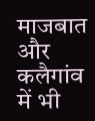माजबात और कलैगांव में भी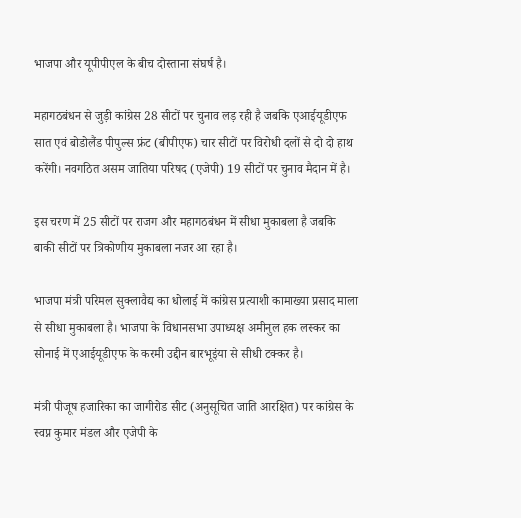भाजपा और यूपीपीएल के बीच दोस्ताना संघर्ष है।

महागठबंधन से जुड़ी कांग्रेस 28 सीटों पर चुनाव लड़ रही है जबकि एआईयूडीएफ सात एवं बोडोलैंड पीपुल्स फ्रंट (बीपीएफ) चार सीटों पर विरोधी दलों से दो दो हाथ करेंगी। नवगठित असम जातिया परिषद (एजेपी) 19 सीटों पर चुनाव मैदान में है।

इस चरण में 25 सीटों पर राजग और महागठबंधन में सीधा मुकाबला है जबकि बाकी सीटों पर त्रिकोणीय मुकाबला नजर आ रहा है।

भाजपा मंत्री परिमल सुक्लावैद्य का धोलाई में कांग्रेस प्रत्याशी कामाख्या प्रसाद माला से सीधा मुकाबला है। भाजपा के विधानसभा उपाध्यक्ष अमीनुल हक लस्कर का सोनाई में एआईयूडीएफ के करमी उद्दीन बारभूइंया से सीधी टक्कर है।

मंत्री पीजूष हजारिका का जागीरोड सीट (अनुसूचित जाति आरक्षित) पर कांग्रेस के स्वप्न कुमार मंडल और एजेपी के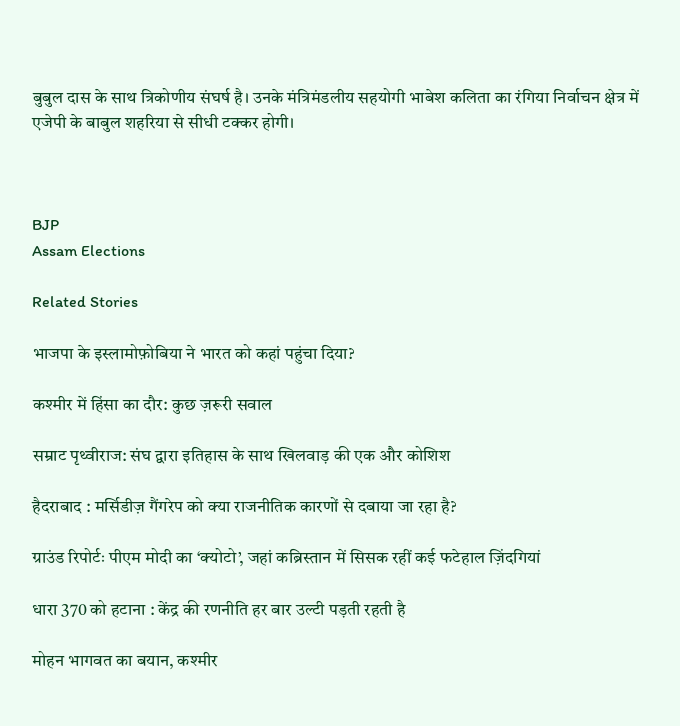बुबुल दास के साथ त्रिकोणीय संघर्ष है। उनके मंत्रिमंडलीय सहयोगी भाबेश कलिता का रंगिया निर्वाचन क्षेत्र में एजेपी के बाबुल शहरिया से सीधी टक्कर होगी।



BJP
Assam Elections

Related Stories

भाजपा के इस्लामोफ़ोबिया ने भारत को कहां पहुंचा दिया?

कश्मीर में हिंसा का दौर: कुछ ज़रूरी सवाल

सम्राट पृथ्वीराज: संघ द्वारा इतिहास के साथ खिलवाड़ की एक और कोशिश

हैदराबाद : मर्सिडीज़ गैंगरेप को क्या राजनीतिक कारणों से दबाया जा रहा है?

ग्राउंड रिपोर्टः पीएम मोदी का ‘क्योटो’, जहां कब्रिस्तान में सिसक रहीं कई फटेहाल ज़िंदगियां

धारा 370 को हटाना : केंद्र की रणनीति हर बार उल्टी पड़ती रहती है

मोहन भागवत का बयान, कश्मीर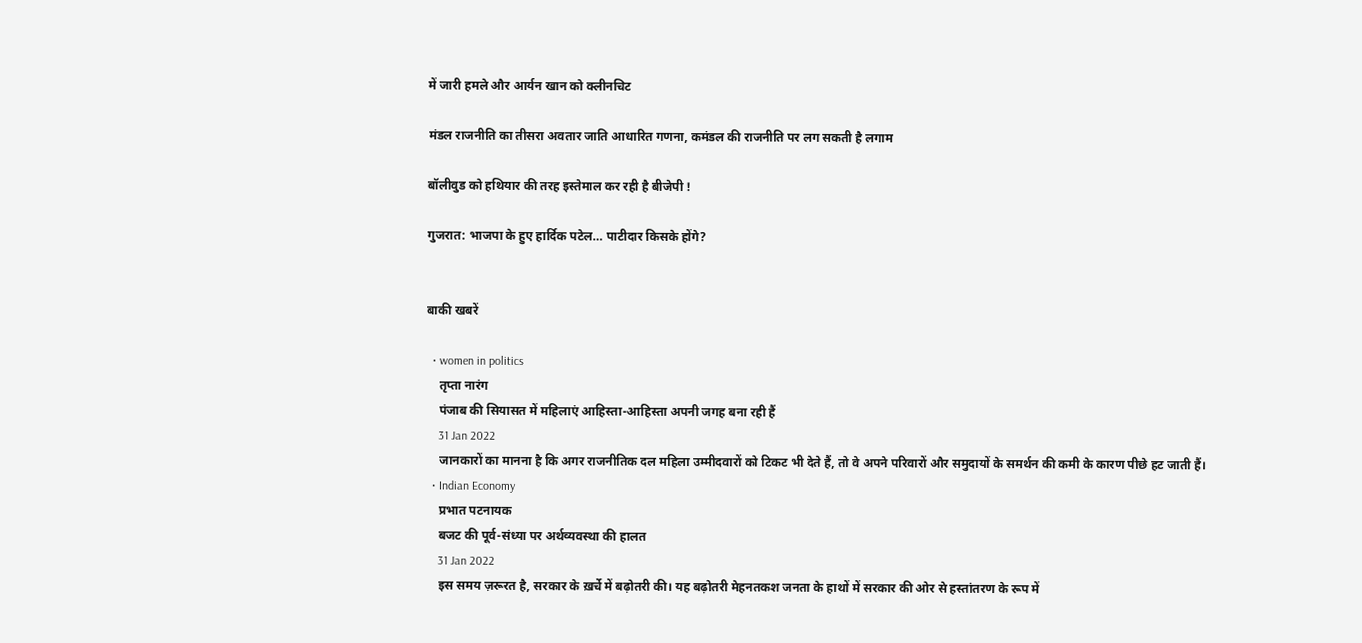में जारी हमले और आर्यन खान को क्लीनचिट

मंडल राजनीति का तीसरा अवतार जाति आधारित गणना, कमंडल की राजनीति पर लग सकती है लगाम

बॉलीवुड को हथियार की तरह इस्तेमाल कर रही है बीजेपी !

गुजरात: भाजपा के हुए हार्दिक पटेल… पाटीदार किसके होंगे?


बाकी खबरें

  • women in politics
    तृप्ता नारंग
    पंजाब की सियासत में महिलाएं आहिस्ता-आहिस्ता अपनी जगह बना रही हैं
    31 Jan 2022
    जानकारों का मानना है कि अगर राजनीतिक दल महिला उम्मीदवारों को टिकट भी देते हैं, तो वे अपने परिवारों और समुदायों के समर्थन की कमी के कारण पीछे हट जाती हैं।
  • Indian Economy
    प्रभात पटनायक
    बजट की पूर्व-संध्या पर अर्थव्यवस्था की हालत
    31 Jan 2022
    इस समय ज़रूरत है, सरकार के ख़र्चे में बढ़ोतरी की। यह बढ़ोतरी मेहनतकश जनता के हाथों में सरकार की ओर से हस्तांतरण के रूप में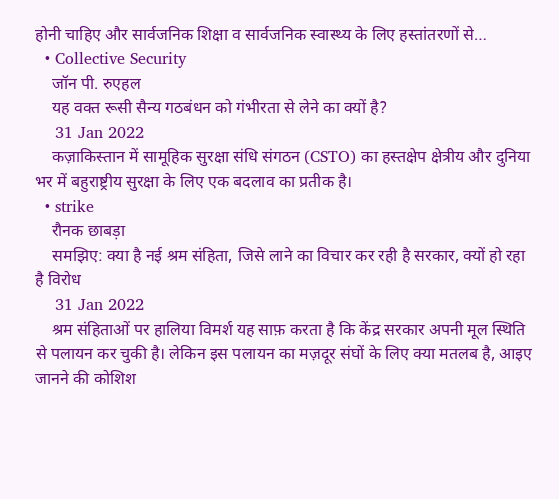होनी चाहिए और सार्वजनिक शिक्षा व सार्वजनिक स्वास्थ्य के लिए हस्तांतरणों से…
  • Collective Security
    जॉन पी. रुएहल
    यह वक्त रूसी सैन्य गठबंधन को गंभीरता से लेने का क्यों है?
    31 Jan 2022
    कज़ाकिस्तान में सामूहिक सुरक्षा संधि संगठन (CSTO) का हस्तक्षेप क्षेत्रीय और दुनिया भर में बहुराष्ट्रीय सुरक्षा के लिए एक बदलाव का प्रतीक है।
  • strike
    रौनक छाबड़ा
    समझिए: क्या है नई श्रम संहिता, जिसे लाने का विचार कर रही है सरकार, क्यों हो रहा है विरोध
    31 Jan 2022
    श्रम संहिताओं पर हालिया विमर्श यह साफ़ करता है कि केंद्र सरकार अपनी मूल स्थिति से पलायन कर चुकी है। लेकिन इस पलायन का मज़दूर संघों के लिए क्या मतलब है, आइए जानने की कोशिश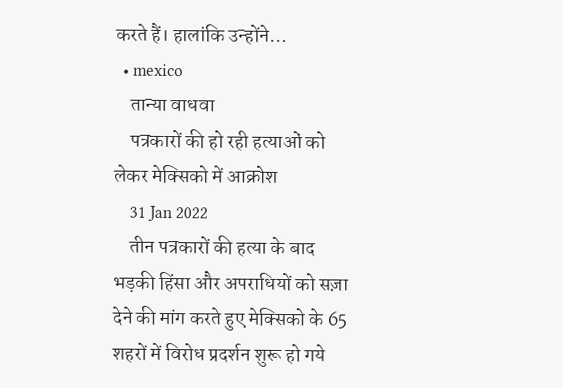करते हैं। हालांकि उन्होंने…
  • mexico
    तान्या वाधवा
    पत्रकारों की हो रही हत्याओं को लेकर मेक्सिको में आक्रोश
    31 Jan 2022
    तीन पत्रकारों की हत्या के बाद भड़की हिंसा और अपराधियों को सज़ा देने की मांग करते हुए मेक्सिको के 65 शहरों में विरोध प्रदर्शन शुरू हो गये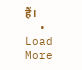हैं।
  • Load More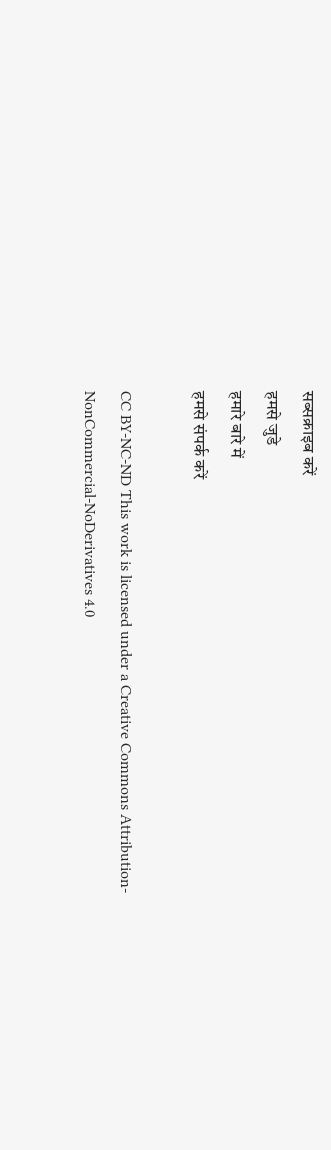सब्सक्राइब करें
हमसे जुडे
हमारे बारे में
हमसे संपर्क करें

CC BY-NC-ND This work is licensed under a Creative Commons Attribution-NonCommercial-NoDerivatives 4.0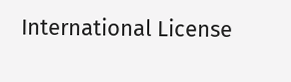International License